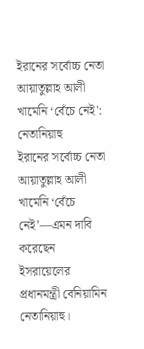ইরানের সর্বোচ্চ নেতা আয়াতুল্লাহ আলী খামেনি ‘বেঁচে নেই': নেতানিয়াহু
ইরানের সর্বোচ্চ নেতা আয়াতুল্লাহ আলী খামেনি ‘বেঁচে নেই’—এমন দাবি করেছেন ইসরায়েলের প্রধানমন্ত্রী বেনিয়ামিন নেতানিয়াহু।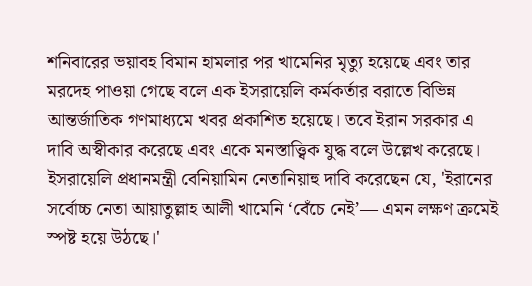শনিবারের ভয়াবহ বিমান হামলার পর খামেনির মৃত্যু হয়েছে এবং তার মরদেহ পাওয়া গেছে বলে এক ইসরায়েলি কর্মকর্তার বরাতে বিভিন্ন আন্তর্জাতিক গণমাধ্যমে খবর প্রকাশিত হয়েছে। তবে ইরান সরকার এ দাবি অস্বীকার করেছে এবং একে মনস্তাত্ত্বিক যুদ্ধ বলে উল্লেখ করেছে।
ইসরায়েলি প্রধানমন্ত্রী বেনিয়ামিন নেতানিয়াহু দাবি করেছেন যে, 'ইরানের সর্বোচ্চ নেতা আয়াতুল্লাহ আলী খামেনি ‘বেঁচে নেই’— এমন লক্ষণ ক্রমেই স্পষ্ট হয়ে উঠছে।'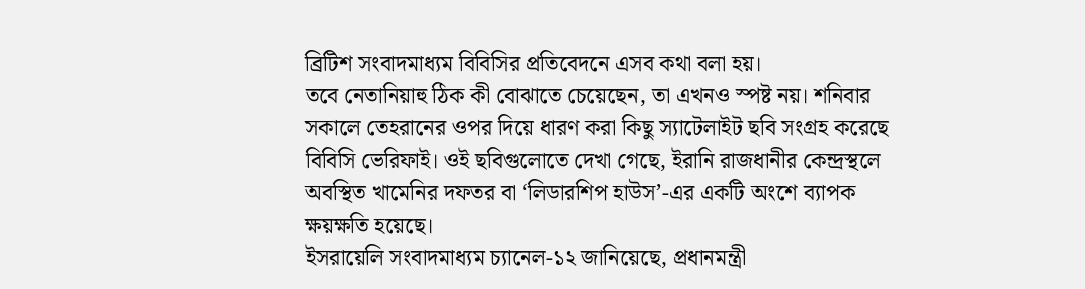ব্রিটিশ সংবাদমাধ্যম বিবিসির প্রতিবেদনে এসব কথা বলা হয়।
তবে নেতানিয়াহু ঠিক কী বোঝাতে চেয়েছেন, তা এখনও স্পষ্ট নয়। শনিবার সকালে তেহরানের ওপর দিয়ে ধারণ করা কিছু স্যাটেলাইট ছবি সংগ্রহ করেছে বিবিসি ভেরিফাই। ওই ছবিগুলোতে দেখা গেছে, ইরানি রাজধানীর কেন্দ্রস্থলে অবস্থিত খামেনির দফতর বা ‘লিডারশিপ হাউস’-এর একটি অংশে ব্যাপক ক্ষয়ক্ষতি হয়েছে।
ইসরায়েলি সংবাদমাধ্যম চ্যানেল-১২ জানিয়েছে, প্রধানমন্ত্রী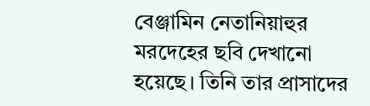বেঞ্জামিন নেতানিয়াহুর মরদেহের ছবি দেখানো হয়েছে। তিনি তার প্রাসাদের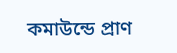কমাউন্ডে প্রাণ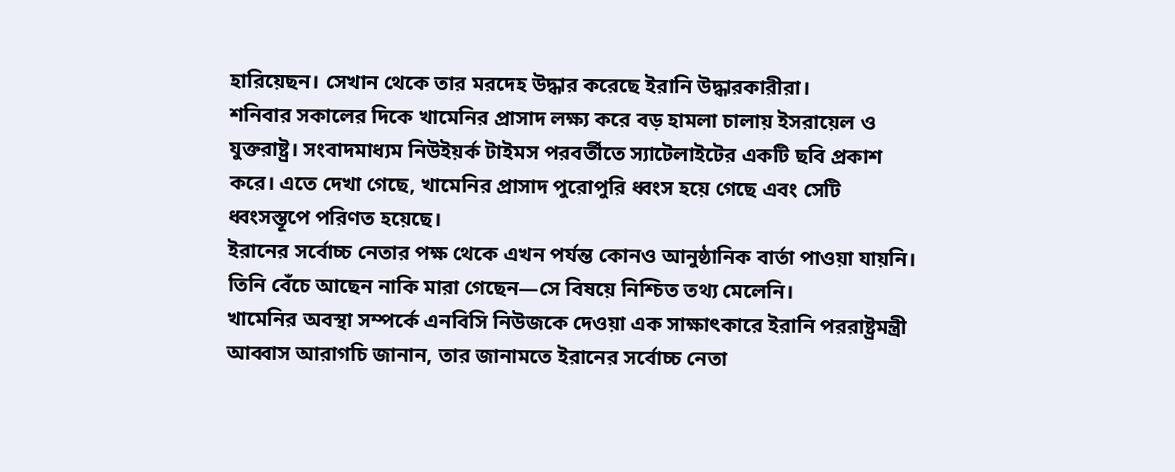হারিয়েছন। সেখান থেকে তার মরদেহ উদ্ধার করেছে ইরানি উদ্ধারকারীরা।
শনিবার সকালের দিকে খামেনির প্রাসাদ লক্ষ্য করে বড় হামলা চালায় ইসরায়েল ও যুক্তরাষ্ট্র। সংবাদমাধ্যম নিউইয়র্ক টাইমস পরবর্তীতে স্যাটেলাইটের একটি ছবি প্রকাশ করে। এতে দেখা গেছে, খামেনির প্রাসাদ পুরোপুরি ধ্বংস হয়ে গেছে এবং সেটি ধ্বংসস্তূপে পরিণত হয়েছে।
ইরানের সর্বোচ্চ নেতার পক্ষ থেকে এখন পর্যন্ত কোনও আনুষ্ঠানিক বার্তা পাওয়া যায়নি। তিনি বেঁচে আছেন নাকি মারা গেছেন—সে বিষয়ে নিশ্চিত তথ্য মেলেনি।
খামেনির অবস্থা সম্পর্কে এনবিসি নিউজকে দেওয়া এক সাক্ষাৎকারে ইরানি পররাষ্ট্রমন্ত্রী আব্বাস আরাগচি জানান, তার জানামতে ইরানের সর্বোচ্চ নেতা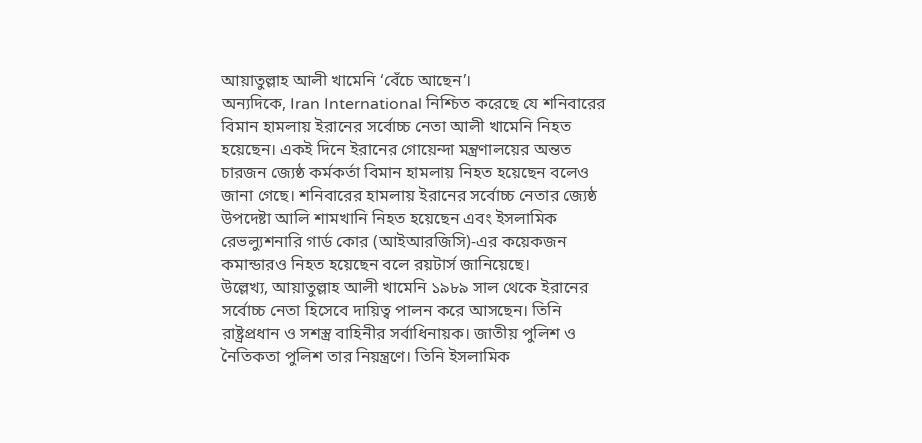আয়াতুল্লাহ আলী খামেনি ‘বেঁচে আছেন’।
অন্যদিকে, Iran International নিশ্চিত করেছে যে শনিবারের বিমান হামলায় ইরানের সর্বোচ্চ নেতা আলী খামেনি নিহত হয়েছেন। একই দিনে ইরানের গোয়েন্দা মন্ত্রণালয়ের অন্তত চারজন জ্যেষ্ঠ কর্মকর্তা বিমান হামলায় নিহত হয়েছেন বলেও জানা গেছে। শনিবারের হামলায় ইরানের সর্বোচ্চ নেতার জ্যেষ্ঠ উপদেষ্টা আলি শামখানি নিহত হয়েছেন এবং ইসলামিক রেভল্যুশনারি গার্ড কোর (আইআরজিসি)-এর কয়েকজন কমান্ডারও নিহত হয়েছেন বলে রয়টার্স জানিয়েছে।
উল্লেখ্য, আয়াতুল্লাহ আলী খামেনি ১৯৮৯ সাল থেকে ইরানের সর্বোচ্চ নেতা হিসেবে দায়িত্ব পালন করে আসছেন। তিনি রাষ্ট্রপ্রধান ও সশস্ত্র বাহিনীর সর্বাধিনায়ক। জাতীয় পুলিশ ও নৈতিকতা পুলিশ তার নিয়ন্ত্রণে। তিনি ইসলামিক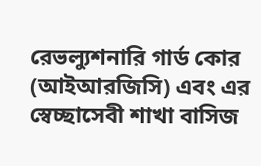রেভল্যুশনারি গার্ড কোর (আইআরজিসি) এবং এর স্বেচ্ছাসেবী শাখা বাসিজ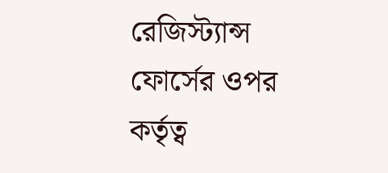রেজিস্ট্যান্স ফোর্সের ওপর কর্তৃত্ব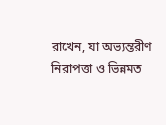রাখেন, যা অভ্যন্তরীণ নিরাপত্তা ও ভিন্নমত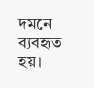দমনে ব্যবহৃত হয়।